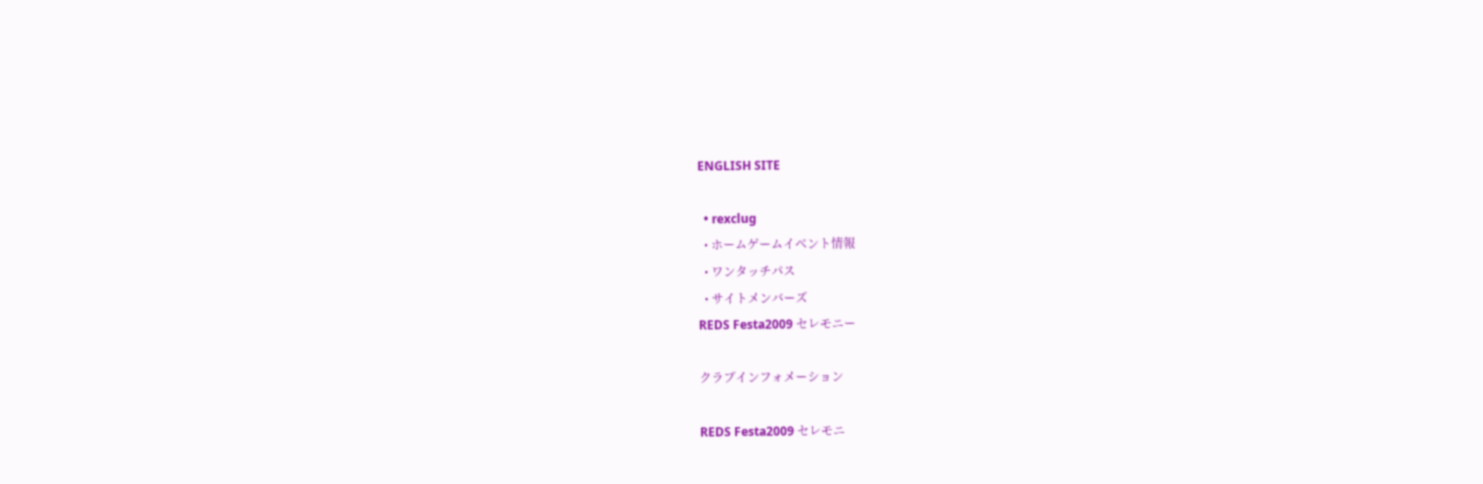ENGLISH SITE

  • rexclug
  • ホームゲームイベント情報
  • ワンタッチパス
  • サイトメンバーズ
REDS Festa2009 セレモニー

クラブインフォメーション

REDS Festa2009 セレモニ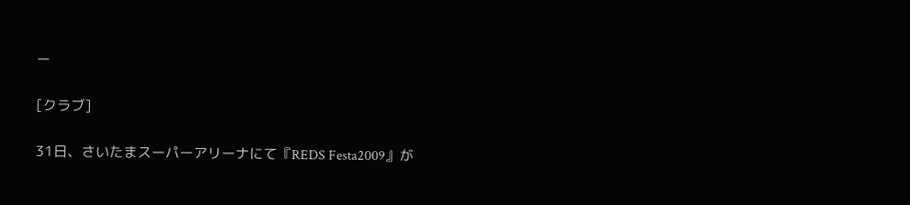ー

[クラブ]

31日、さいたまスーパーアリーナにて『REDS Festa2009』が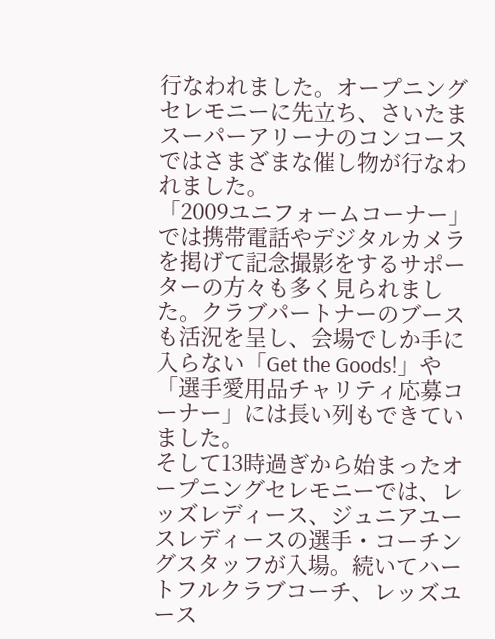行なわれました。オープニングセレモニーに先立ち、さいたまスーパーアリーナのコンコースではさまざまな催し物が行なわれました。
「2009ユニフォームコーナー」では携帯電話やデジタルカメラを掲げて記念撮影をするサポーターの方々も多く見られました。クラブパートナーのブースも活況を呈し、会場でしか手に入らない「Get the Goods!」や「選手愛用品チャリティ応募コーナー」には長い列もできていました。
そして13時過ぎから始まったオープニングセレモニーでは、レッズレディース、ジュニアユースレディースの選手・コーチングスタッフが入場。続いてハートフルクラブコーチ、レッズユース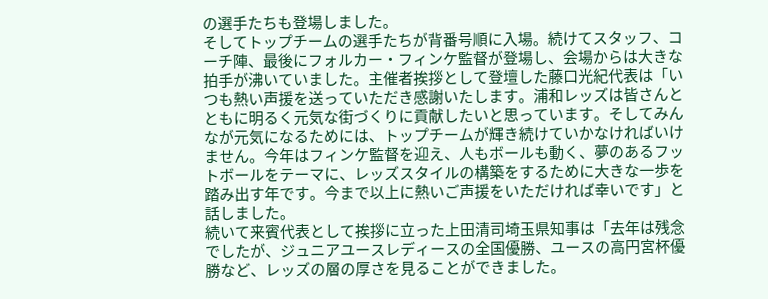の選手たちも登場しました。
そしてトップチームの選手たちが背番号順に入場。続けてスタッフ、コーチ陣、最後にフォルカー・フィンケ監督が登場し、会場からは大きな拍手が沸いていました。主催者挨拶として登壇した藤口光紀代表は「いつも熱い声援を送っていただき感謝いたします。浦和レッズは皆さんとともに明るく元気な街づくりに貢献したいと思っています。そしてみんなが元気になるためには、トップチームが輝き続けていかなければいけません。今年はフィンケ監督を迎え、人もボールも動く、夢のあるフットボールをテーマに、レッズスタイルの構築をするために大きな一歩を踏み出す年です。今まで以上に熱いご声援をいただければ幸いです」と話しました。
続いて来賓代表として挨拶に立った上田清司埼玉県知事は「去年は残念でしたが、ジュニアユースレディースの全国優勝、ユースの高円宮杯優勝など、レッズの層の厚さを見ることができました。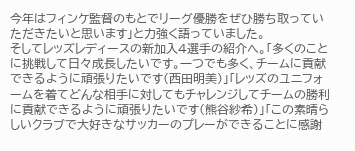今年はフィンケ監督のもとでリーグ優勝をぜひ勝ち取っていただきたいと思います」と力強く語っていました。
そしてレッズレディースの新加入4選手の紹介へ。「多くのことに挑戦して日々成長したいです。一つでも多く、チームに貢献できるように頑張りたいです(西田明美)」「レッズのユニフォームを着てどんな相手に対してもチャレンジしてチームの勝利に貢献できるように頑張りたいです(熊谷紗希)」「この素晴らしいクラブで大好きなサッカーのプレーができることに感謝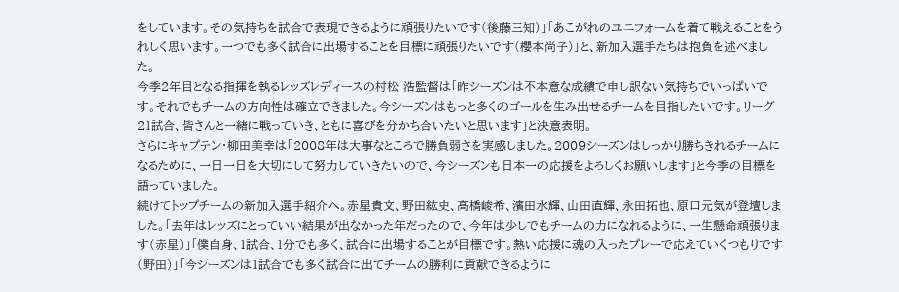をしています。その気持ちを試合で表現できるように頑張りたいです(後藤三知)」「あこがれのユニフォームを着て戦えることをうれしく思います。一つでも多く試合に出場することを目標に頑張りたいです(櫻本尚子)」と、新加入選手たちは抱負を述べました。
今季2年目となる指揮を執るレッズレディースの村松 浩監督は「昨シーズンは不本意な成績で申し訳ない気持ちでいっぱいです。それでもチームの方向性は確立できました。今シーズンはもっと多くのゴールを生み出せるチームを目指したいです。リーグ21試合、皆さんと一緒に戦っていき、ともに喜びを分かち合いたいと思います」と決意表明。
さらにキャプテン・柳田美幸は「2008年は大事なところで勝負弱さを実感しました。2009シーズンはしっかり勝ちきれるチームになるために、一日一日を大切にして努力していきたいので、今シーズンも日本一の応援をよろしくお願いします」と今季の目標を語っていました。
続けてトップチームの新加入選手紹介へ。赤星貴文、野田紘史、高橋峻希、濱田水輝、山田直輝、永田拓也、原口元気が登壇しました。「去年はレッズにとっていい結果が出なかった年だったので、今年は少しでもチームの力になれるように、一生懸命頑張ります(赤星)」「僕自身、1試合、1分でも多く、試合に出場することが目標です。熱い応援に魂の入ったプレーで応えていくつもりです(野田)」「今シーズンは1試合でも多く試合に出てチームの勝利に貢献できるように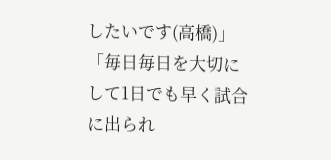したいです(高橋)」「毎日毎日を大切にして1日でも早く試合に出られ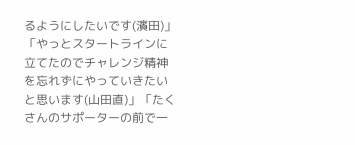るようにしたいです(濱田)」「やっとスタートラインに立てたのでチャレンジ精神を忘れずにやっていきたいと思います(山田直)」「たくさんのサポーターの前で一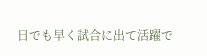日でも早く試合に出て活躍で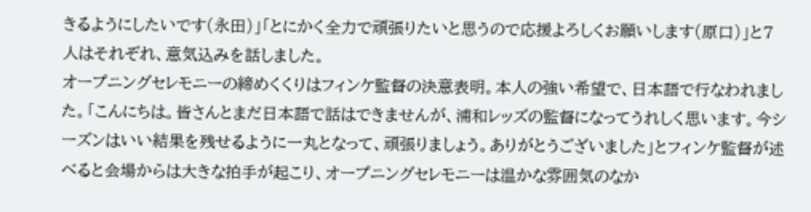きるようにしたいです(永田)」「とにかく全力で頑張りたいと思うので応援よろしくお願いします(原口)」と7人はそれぞれ、意気込みを話しました。
オープニングセレモニーの締めくくりはフィンケ監督の決意表明。本人の強い希望で、日本語で行なわれました。「こんにちは。皆さんとまだ日本語で話はできませんが、浦和レッズの監督になってうれしく思います。今シーズンはいい結果を残せるように一丸となって、頑張りましょう。ありがとうございました」とフィンケ監督が述べると会場からは大きな拍手が起こり、オープニングセレモニーは温かな雰囲気のなか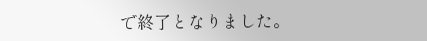で終了となりました。